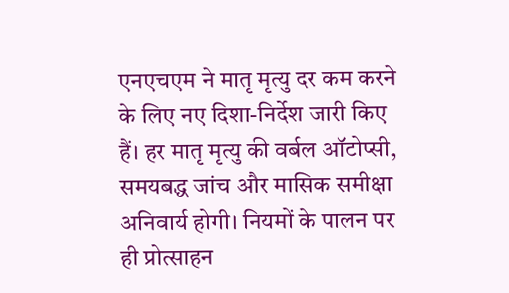एनएचएम ने मातृ मृत्यु दर कम करने के लिए नए दिशा-निर्देश जारी किए हैं। हर मातृ मृत्यु की वर्बल ऑटोप्सी, समयबद्ध जांच और मासिक समीक्षा अनिवार्य होगी। नियमों के पालन पर ही प्रोत्साहन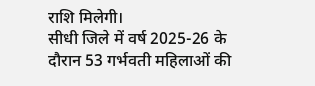राशि मिलेगी।
सीधी जिले में वर्ष 2025-26 के दौरान 53 गर्भवती महिलाओं की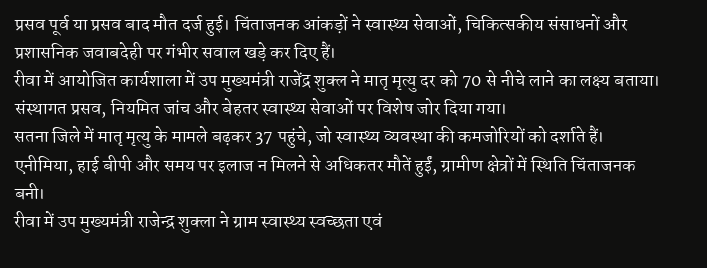प्रसव पूर्व या प्रसव बाद मौत दर्ज हुई। चिंताजनक आंकड़ों ने स्वास्थ्य सेवाओं, चिकित्सकीय संसाधनों और प्रशासनिक जवाबदेही पर गंभीर सवाल खड़े कर दिए हैं।
रीवा में आयोजित कार्यशाला में उप मुख्यमंत्री राजेंद्र शुक्ल ने मातृ मृत्यु दर को 70 से नीचे लाने का लक्ष्य बताया। संस्थागत प्रसव, नियमित जांच और बेहतर स्वास्थ्य सेवाओं पर विशेष जोर दिया गया।
सतना जिले में मातृ मृत्यु के मामले बढ़कर 37 पहुंचे, जो स्वास्थ्य व्यवस्था की कमजोरियों को दर्शाते हैं। एनीमिया, हाई बीपी और समय पर इलाज न मिलने से अधिकतर मौतें हुईं, ग्रामीण क्षेत्रों में स्थिति चिंताजनक बनी।
रीवा में उप मुख्यमंत्री राजेन्द्र शुक्ला ने ग्राम स्वास्थ्य स्वच्छता एवं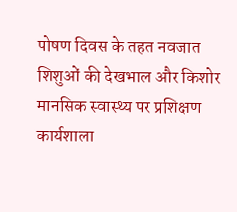पोषण दिवस के तहत नवजात शिशुओं की देखभाल और किशोर मानसिक स्वास्थ्य पर प्रशिक्षण कार्यशाला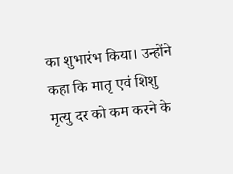का शुभारंभ किया। उन्होंने कहा कि मातृ एवं शिशु मृत्यु दर को कम करने के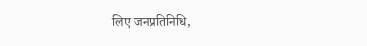लिए जनप्रतिनिधि,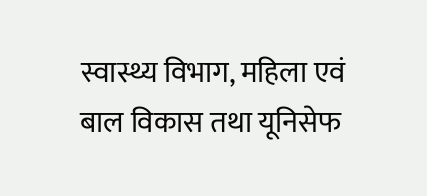स्वास्थ्य विभाग, महिला एवं बाल विकास तथा यूनिसेफ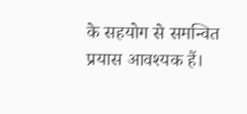के सहयोग से समन्वित प्रयास आवश्यक हैं।